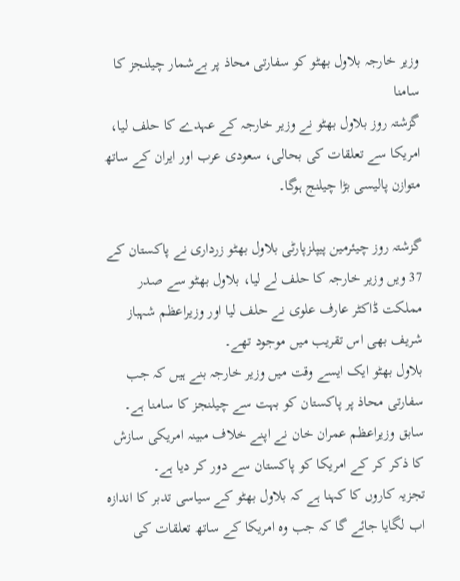وزیر خارجہ بلاول بھٹو کو سفارتی محاذ پر بےشمار چیلنجز کا سامنا
گزشتہ روز بلاول بھٹو نے وزیر خارجہ کے عہدے کا حلف لیا، امریکا سے تعلقات کی بحالی، سعودی عرب اور ایران کے ساتھ متوازن پالیسی بڑا چیلنج ہوگا۔

گزشتہ روز چیئرمین پیپلزپارٹی بلاول بھٹو زرداری نے پاکستان کے 37 ویں وزیر خارجہ کا حلف لے لیا، بلاول بھٹو سے صدر مملکت ڈاکٹر عارف علوی نے حلف لیا اور وزیراعظم شہباز شریف بھی اس تقریب میں موجود تھے۔
بلاول بھٹو ایک ایسے وقت میں وزیر خارجہ بنے ہیں کہ جب سفارتی محاذ پر پاکستان کو بہت سے چیلنجز کا سامنا ہے۔
سابق وزیراعظم عمران خان نے اپنے خلاف مبینہ امریکی سازش کا ذکر کر کے امریکا کو پاکستان سے دور کر دیا ہے۔
تجزیہ کاروں کا کہنا ہے کہ بلاول بھٹو کے سیاسی تدبر کا اندازہ اب لگایا جائے گا کہ جب وہ امریکا کے ساتھ تعلقات کی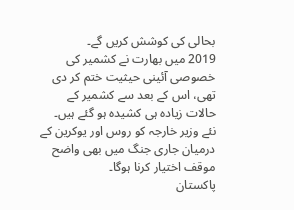بحالی کی کوشش کریں گے۔
2019 میں بھارت نے کشمیر کی خصوصی آئینی حیثیت ختم کر دی تھی، اس کے بعد سے کشمیر کے حالات زیادہ ہی کشیدہ ہو گئے ہیں۔
نئے وزیر خارجہ کو روس اور یوکرین کے درمیان جاری جنگ میں بھی واضح موقف اختیار کرنا ہوگا۔
پاکستان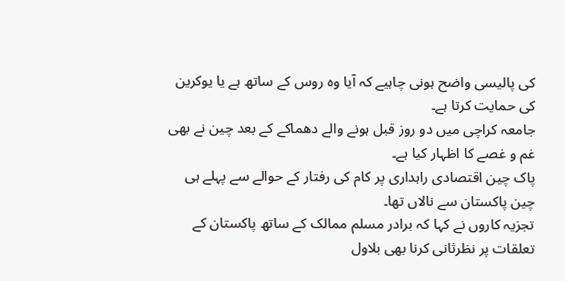کی پالیسی واضح ہونی چاہیے کہ آیا وہ روس کے ساتھ ہے یا یوکرین کی حمایت کرتا ہے۔
جامعہ کراچی میں دو روز قبل ہونے والے دھماکے کے بعد چین نے بھی غم و غصے کا اظہار کیا ہے۔
پاک چین اقتصادی راہداری پر کام کی رفتار کے حوالے سے پہلے ہی چین پاکستان سے نالاں تھا۔
تجزیہ کاروں نے کہا کہ برادر مسلم ممالک کے ساتھ پاکستان کے تعلقات پر نظرثانی کرنا بھی بلاول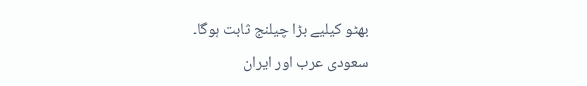بھٹو کیلیے بڑا چیلنج ثابت ہوگا۔
سعودی عرب اور ایران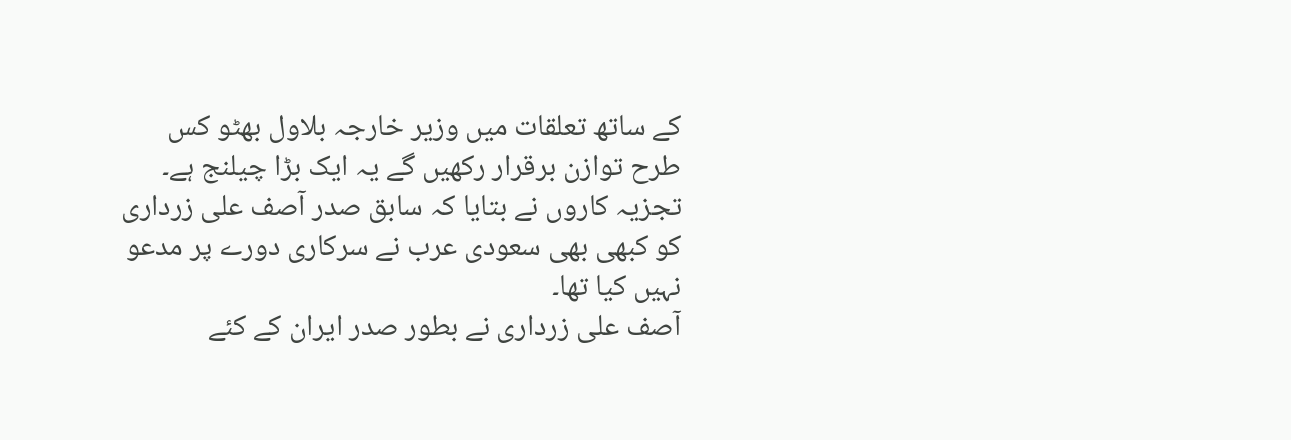کے ساتھ تعلقات میں وزیر خارجہ بلاول بھٹو کس طرح توازن برقرار رکھیں گے یہ ایک بڑا چیلنج ہے۔
تجزیہ کاروں نے بتایا کہ سابق صدر آصف علی زرداری کو کبھی بھی سعودی عرب نے سرکاری دورے پر مدعو نہیں کیا تھا۔
آصف علی زرداری نے بطور صدر ایران کے کئے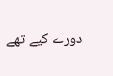دورے کیے تھے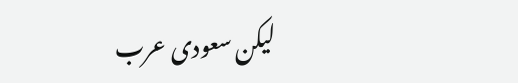لیکن سعودی عرب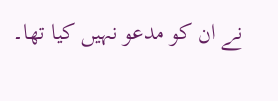نے ان کو مدعو نہیں کیا تھا۔